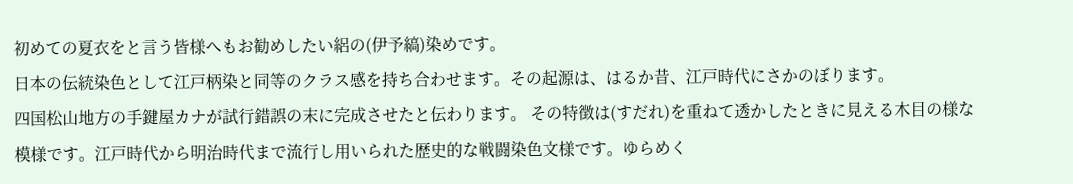初めての夏衣をと言う皆様へもお勧めしたい絽の(伊予縞)染めです。
日本の伝統染色として江戸柄染と同等のクラス感を持ち合わせます。その起源は、はるか昔、江戸時代にさかのぼります。
四国松山地方の手鍵屋カナが試行錯誤の末に完成させたと伝わります。 その特徴は(すだれ)を重ねて透かしたときに見える木目の様な模様です。江戸時代から明治時代まで流行し用いられた歴史的な戦闘染色文様です。ゆらめく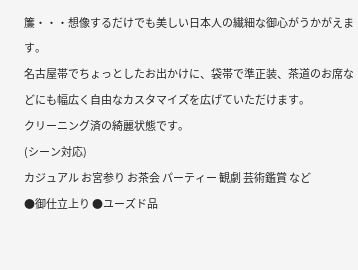簾・・・想像するだけでも美しい日本人の繊細な御心がうかがえます。
名古屋帯でちょっとしたお出かけに、袋帯で準正装、茶道のお席などにも幅広く自由なカスタマイズを広げていただけます。
クリーニング済の綺麗状態です。
(シーン対応)
カジュアル お宮参り お茶会 パーティー 観劇 芸術鑑賞 など
●御仕立上り ●ユーズド品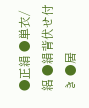●正絹 ●単衣/絽 ●絹背伏せ付き ●居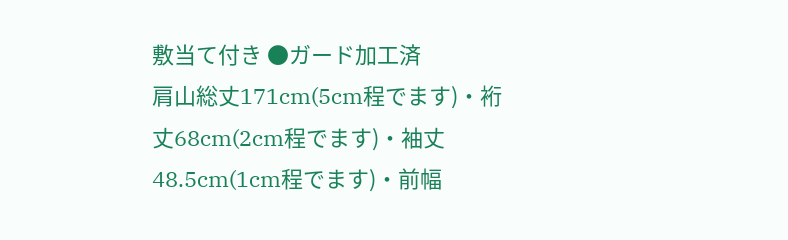敷当て付き ●ガード加工済
肩山総丈171cm(5cm程でます)・裄丈68cm(2cm程でます)・袖丈48.5cm(1cm程でます)・前幅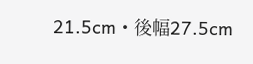21.5cm・後幅27.5cm